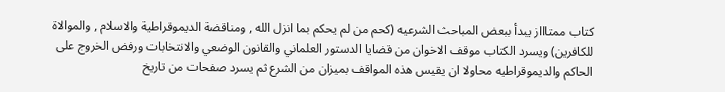كتاب ممتاااز يبدأ ببعض المباحث الشرعيه (كحم من لم يحكم بما انزل الله , ومناقضة الديموقراطية والاسلام , والموالاة للكافرين) ويسرد الكتاب موقف الاخوان من قضايا الدستور العلماني والقانون الوضعي والانتخابات ورفض الخروج على الحاكم والديموقراطيه محاولا ان يقيس هذه المواقف بميزان من الشرع ثم يسرد صفحات من تاريخ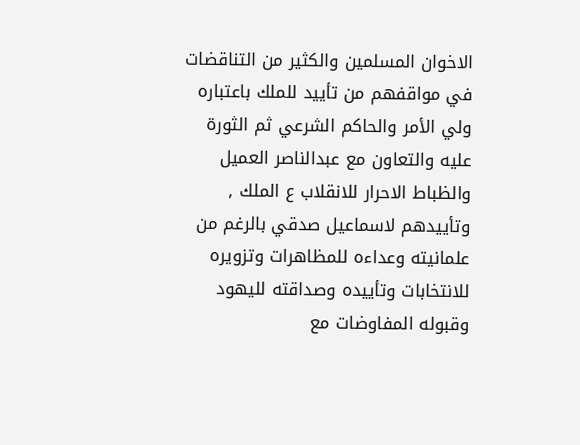الاخوان المسلمين والكثير من التناقضات في مواقفهم من تأييد للملك باعتباره ولي الأمر والحاكم الشرعي ثم الثورة عليه والتعاون مع عبدالناصر العميل والظباط الاحرار للانقلاب ع الملك , وتأييدهم لاسماعيل صدقي بالرغم من علمانيته وعداءه للمظاهرات وتزويره للانتخابات وتأييده وصداقته لليهود وقبوله المفاوضات مع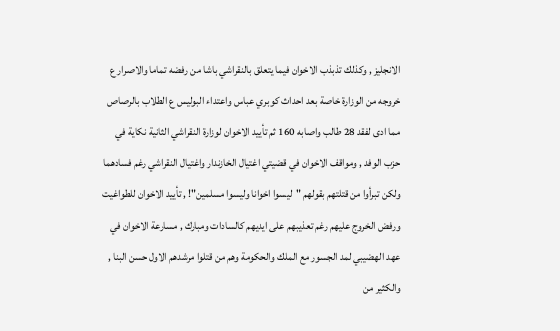الانجليز , وكذلك تذبذب الاخوان فيما يتعلق بالنقراشي باشا من رفضه تماما والاصرار ع خروجه من الوزارة خاصة بعد احداث كوبري عباس واعتداء البوليس ع الطلاب بالرصاص مما ادى لفقد 28 طالب واصابه 160 ثم تأييد الاخوان لوزارة النقراشي الثانية نكاية في حزب الوفد , ومواقف الاخوان في قضيتي اغتيال الخازندار واغتيال النقراشي رغم فسادهما ولكن تبرأوا من قتلتهم بقولهم "ليسوا اخوانا وليسوا مسلمين"! , تأييد الاخوان للطواغيت ورفض الخروج عليهم رغم تعذيبهم على ايديهم كالسادات ومبارك , مسارعة الاخوان في عهد الهضيبي لمد الجسور مع الملك والحكومة وهم من قتلوا مرشدهم الاول حسن البنا , والكثير من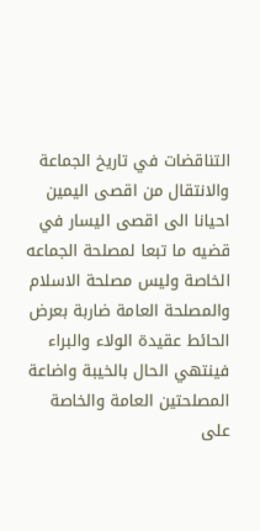التناقضات في تاريخ الجماعة والانتقال من اقصى اليمين احيانا الى اقصى اليسار في قضيه ما تبعا لمصلحة الجماعه الخاصة وليس مصلحة الاسلام والمصلحة العامة ضاربة بعرض الحائط عقيدة الولاء والبراء فينتهي الحال بالخيبة واضاعة المصلحتين العامة والخاصة على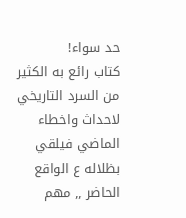حد سواء!
كتاب رائع به الكثير من السرد التاريخي لاحداث واخطاء الماضي فيلقي بظلاله ع الواقع الحاضر ,, مهم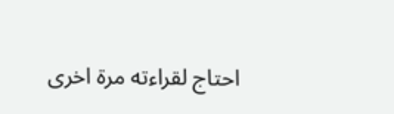احتاج لقراءته مرة اخرى